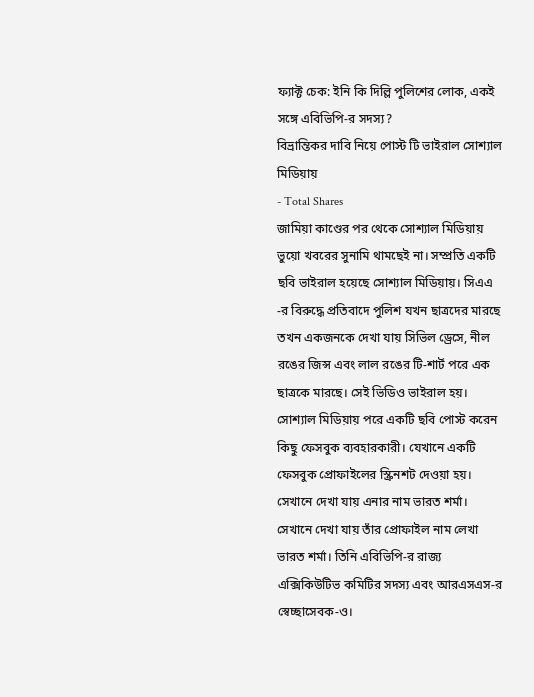ফ্যাক্ট চেক: ইনি কি দিল্লি পুলিশের লোক, একই সঙ্গে এবিভিপি-র সদস্য?
বিভ্রান্তিকর দাবি নিয়ে পোস্ট টি ভাইরাল সোশ্যাল মিডিয়ায়
- Total Shares
জামিয়া কাণ্ডের পর থেকে সোশ্যাল মিডিয়ায় ভুয়ো খবরের সুনামি থামছেই না। সম্প্রতি একটি ছবি ভাইরাল হয়েছে সোশ্যাল মিডিয়ায়। সিএএ -র বিরুদ্ধে প্রতিবাদে পুলিশ যখন ছাত্রদের মারছে তখন একজনকে দেখা যায় সিভিল ড্রেসে, নীল রঙের জিন্স এবং লাল রঙের টি-শার্ট পরে এক ছাত্রকে মারছে। সেই ভিডিও ভাইরাল হয়। সোশ্যাল মিডিয়ায় পরে একটি ছবি পোস্ট করেন কিছু ফেসবুক ব্যবহারকারী। যেখানে একটি ফেসবুক প্রোফাইলের স্ক্রিনশট দেওয়া হয়। সেখানে দেখা যায় এনার নাম ভারত শর্মা। সেখানে দেখা যায় তাঁর প্রোফাইল নাম লেখা ভারত শর্মা। তিনি এবিভিপি-র রাজ্য এক্সিকিউটিভ কমিটির সদস্য এবং আরএসএস-র স্বেচ্ছাসেবক-ও।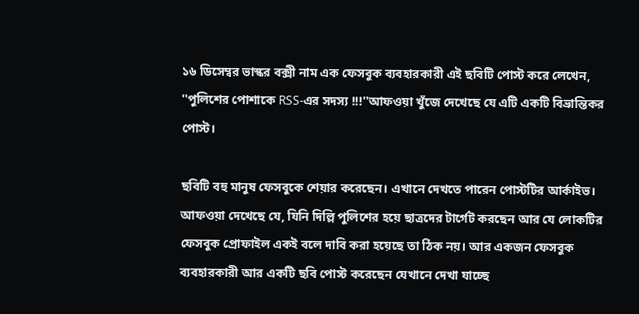১৬ ডিসেম্বর ভাস্কর বক্সী নাম এক ফেসবুক ব্যবহারকারী এই ছবিটি পোস্ট করে লেখেন, ''পুলিশের পোশাকে RSS-এর সদস্য !!!''আফওয়া খুঁজে দেখেছে যে এটি একটি বিভ্রান্তিকর পোস্ট।

ছবিটি বহু মানুষ ফেসবুকে শেয়ার করেছেন। এখানে দেখতে পারেন পোস্টটির আর্কাইভ।
আফওয়া দেখেছে যে, যিনি দিল্লি পুলিশের হয়ে ছাত্রদের টার্গেট করছেন আর যে লোকটির ফেসবুক প্রোফাইল একই বলে দাবি করা হয়েছে তা ঠিক নয়। আর একজন ফেসবুক ব্যবহারকারী আর একটি ছবি পোস্ট করেছেন যেখানে দেখা যাচ্ছে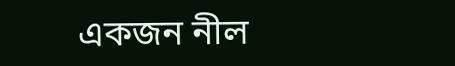একজন নীল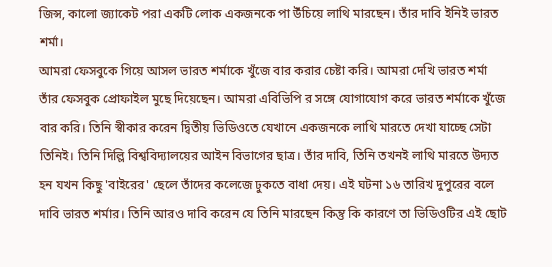জিন্স, কালো জ্যাকেট পরা একটি লোক একজনকে পা উঁচিয়ে লাথি মারছেন। তাঁর দাবি ইনিই ভারত শর্মা।
আমরা ফেসবুকে গিয়ে আসল ভারত শর্মাকে খুঁজে বার করার চেষ্টা করি। আমরা দেখি ভারত শর্মা তাঁর ফেসবুক প্রোফাইল মুছে দিয়েছেন। আমরা এবিভিপি র সঙ্গে যোগাযোগ করে ভারত শর্মাকে খুঁজে বার করি। তিনি স্বীকার করেন দ্বিতীয় ভিডিওতে যেখানে একজনকে লাথি মারতে দেখা যাচ্ছে সেটা তিনিই। তিনি দিল্লি বিশ্ববিদ্যালয়ের আইন বিভাগের ছাত্র। তাঁর দাবি, তিনি তখনই লাথি মারতে উদ্যত হন যখন কিছু 'বাইরের' ছেলে তাঁদের কলেজে ঢুকতে বাধা দেয়। এই ঘটনা ১৬ তারিখ দুপুরের বলে দাবি ভারত শর্মার। তিনি আরও দাবি করেন যে তিনি মারছেন কিন্তু কি কারণে তা ভিডিওটির এই ছোট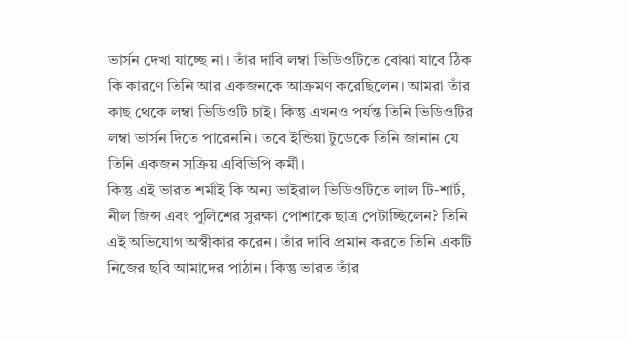ভার্সন দেখা যাচ্ছে না। তাঁর দাবি লম্বা ভিডিওটিতে বোঝা যাবে ঠিক কি কারণে তিনি আর একজনকে আক্রমণ করেছিলেন। আমরা তাঁর কাছ থেকে লম্বা ভিডিওটি চাই। কিন্তু এখনও পর্যন্ত তিনি ভিডিওটির লম্বা ভার্সন দিতে পারেননি। তবে ইন্ডিয়া টুডেকে তিনি জানান যে তিনি একজন সক্রিয় এবিভিপি কর্মী।
কিন্তু এই ভারত শর্মাই কি অন্য ভাইরাল ভিডিওটিতে লাল টি-শার্ট, নীল জিন্স এবং পুলিশের সুরক্ষা পোশাকে ছাত্র পেটাচ্ছিলেন? তিনি এই অভিযোগ অস্বীকার করেন। তাঁর দাবি প্রমান করতে তিনি একটি নিজের ছবি আমাদের পাঠান। কিন্তু ভারত তাঁর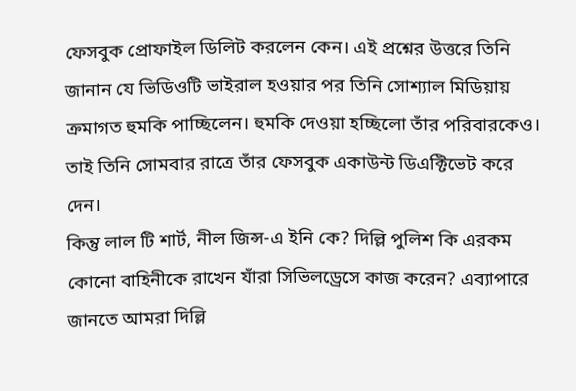ফেসবুক প্রোফাইল ডিলিট করলেন কেন। এই প্রশ্নের উত্তরে তিনি জানান যে ভিডিওটি ভাইরাল হওয়ার পর তিনি সোশ্যাল মিডিয়ায় ক্রমাগত হুমকি পাচ্ছিলেন। হুমকি দেওয়া হচ্ছিলো তাঁর পরিবারকেও। তাই তিনি সোমবার রাত্রে তাঁর ফেসবুক একাউন্ট ডিএক্টিভেট করে দেন।
কিন্তু লাল টি শার্ট, নীল জিন্স-এ ইনি কে? দিল্লি পুলিশ কি এরকম কোনো বাহিনীকে রাখেন যাঁরা সিভিলড্রেসে কাজ করেন? এব্যাপারে জানতে আমরা দিল্লি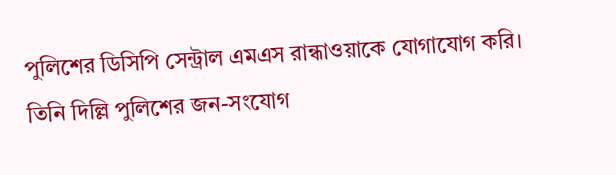পুলিশের ডিসিপি সেন্ট্রাল এমএস রান্ধাওয়াকে যোগাযোগ করি। তিনি দিল্লি পুলিশের জন-সংযোগ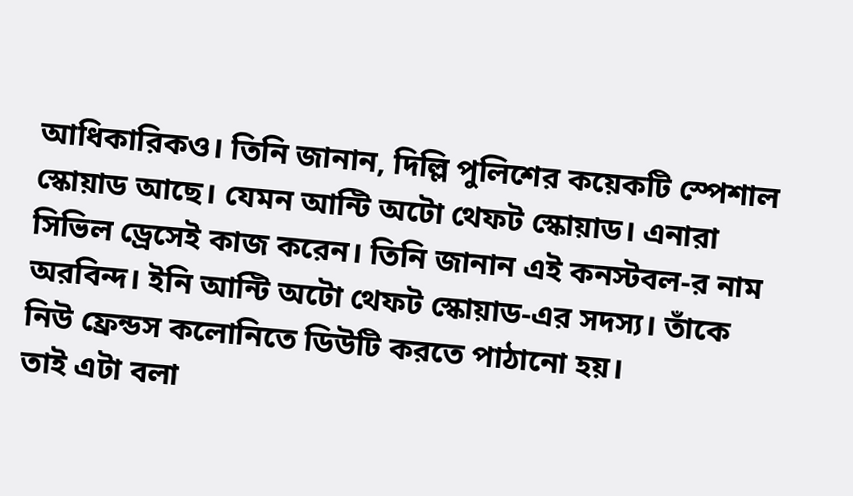আধিকারিকও। তিনি জানান, দিল্লি পুলিশের কয়েকটি স্পেশাল স্কোয়াড আছে। যেমন আন্টি অটো থেফট স্কোয়াড। এনারা সিভিল ড্রেসেই কাজ করেন। তিনি জানান এই কনস্টবল-র নাম অরবিন্দ। ইনি আন্টি অটো থেফট স্কোয়াড-এর সদস্য। তাঁকে নিউ ফ্রেন্ডস কলোনিতে ডিউটি করতে পাঠানো হয়।
তাই এটা বলা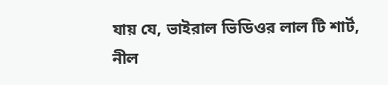যায় যে, ভাইরাল ভিডিওর লাল টি শার্ট, নীল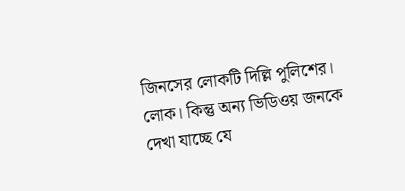জিনসের লোকটি দিল্লি পুলিশের। লোক। কিন্তু অন্য ভিডিওয় জনকে দেখা যাচ্ছে যে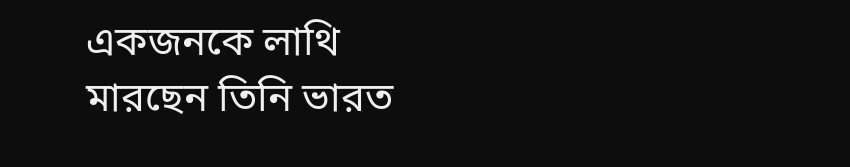একজনকে লাথি মারছেন তিনি ভারত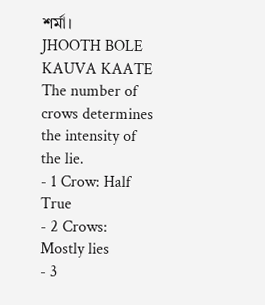শর্মা।
JHOOTH BOLE KAUVA KAATE
The number of crows determines the intensity of the lie.
- 1 Crow: Half True
- 2 Crows: Mostly lies
- 3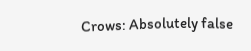Crows: Absolutely false